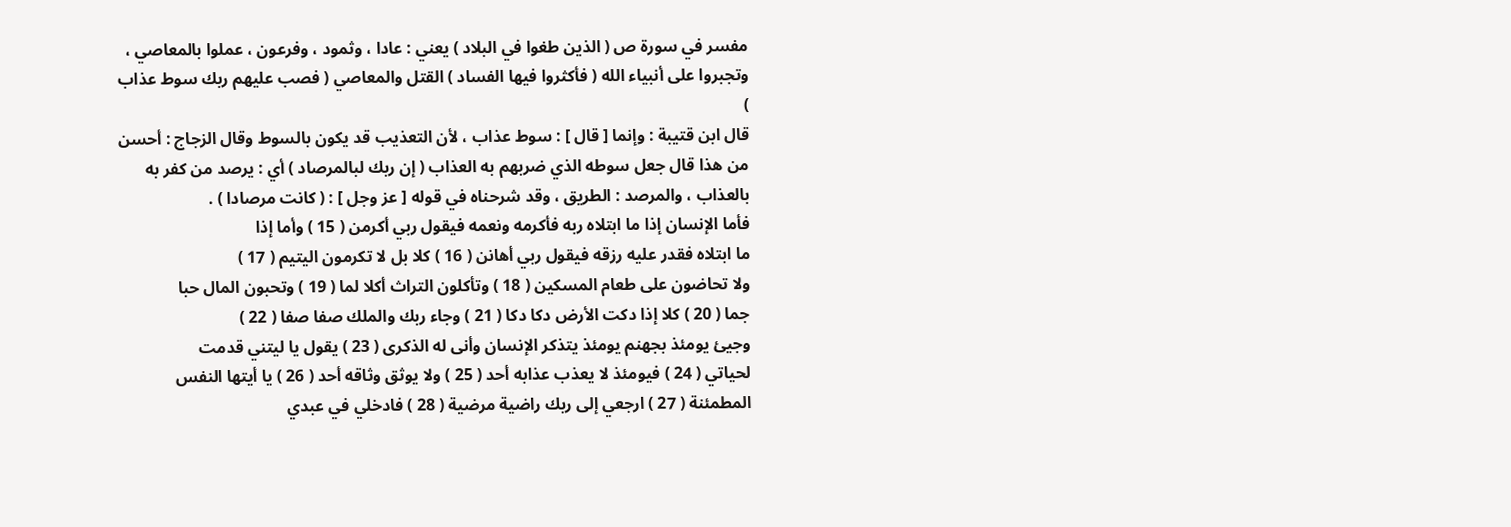مفسر في سورة ص ( الذين طغوا في البلاد ) يعني : عادا ، وثمود ، وفرعون ، عملوا بالمعاصي ،
وتجبروا على أنبياء الله ( فأكثروا فيها الفساد ) القتل والمعاصي ( فصب عليهم ربك سوط عذاب )
قال ابن قتيبة : وإنما [ قال ] : سوط عذاب ، لأن التعذيب قد يكون بالسوط وقال الزجاج : أحسن
من هذا قال جعل سوطه الذي ضربهم به العذاب ( إن ربك لبالمرصاد ) أي : يرصد من كفر به
بالعذاب ، والمرصد : الطريق ، وقد شرحناه في قوله [ عز وجل ] : ( كانت مرصادا ) .
فأما الإنسان إذا ما ابتلاه ربه فأكرمه ونعمه فيقول ربي أكرمن ( 15 ) وأما إذا
ما ابتلاه فقدر عليه رزقه فيقول ربي أهانن ( 16 ) كلا بل لا تكرمون اليتيم ( 17 )
ولا تحاضون على طعام المسكين ( 18 ) وتأكلون التراث أكلا لما ( 19 ) وتحبون المال حبا
جما ( 20 ) كلا إذا دكت الأرض دكا دكا ( 21 ) وجاء ربك والملك صفا صفا ( 22 )
وجيئ يومئذ بجهنم يومئذ يتذكر الإنسان وأنى له الذكرى ( 23 ) يقول يا ليتني قدمت
لحياتي ( 24 ) فيومئذ لا يعذب عذابه أحد ( 25 ) ولا يوثق وثاقه أحد ( 26 ) يا أيتها النفس
المطمئنة ( 27 ) ارجعي إلى ربك راضية مرضية ( 28 ) فادخلي في عبدي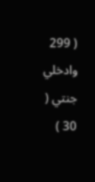( 299 وادخلي
جنتي ( 30 )